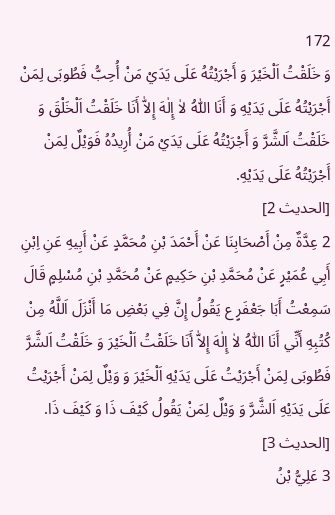172
وَ خَلَقْتُ اَلْخَيْرَ وَ أَجْرَيْتُهُ عَلَى يَدَيْ مَنْ أُحِبُّ فَطُوبَى لِمَنْ أَجْرَيْتُهُ عَلَى يَدَيْهِ وَ أَنَا اَللّٰهُ لاٰ إِلٰهَ إِلاّٰ أَنَا خَلَقْتُ اَلْخَلْقَ وَ خَلَقْتُ اَلشَّرَّ وَ أَجْرَيْتُهُ عَلَى يَدَيْ مَنْ أُرِيدُهُ فَوَيْلٌ لِمَنْ أَجْرَيْتُهُ عَلَى يَدَيْهِ.
[الحديث 2]
2 عِدَّةٌ مِنْ أَصْحَابِنَا عَنْ أَحْمَدَ بْنِ مُحَمَّدٍ عَنْ أَبِيهِ عَنِ اِبْنِ أَبِي عُمَيْرٍ عَنْ مُحَمَّدِ بْنِ حَكِيمٍ عَنْ مُحَمَّدِ بْنِ مُسْلِمٍ قَالَ سَمِعْتُ أَبَا جَعْفَرٍ ع يَقُولُ إِنَّ فِي بَعْضِ مَا أَنْزَلَ اَللَّهُ مِنْ كُتُبِهِ أَنِّي أَنَا اَللّٰهُ لاٰ إِلٰهَ إِلاّٰ أَنَا خَلَقْتُ اَلْخَيْرَ وَ خَلَقْتُ اَلشَّرَّ فَطُوبَى لِمَنْ أَجْرَيْتُ عَلَى يَدَيْهِ اَلْخَيْرَ وَ وَيْلٌ لِمَنْ أَجْرَيْتُ عَلَى يَدَيْهِ اَلشَّرَّ وَ وَيْلٌ لِمَنْ يَقُولُ كَيْفَ ذَا وَ كَيْفَ ذَا.
[الحديث 3]
3 عَلِيُّ بْنُ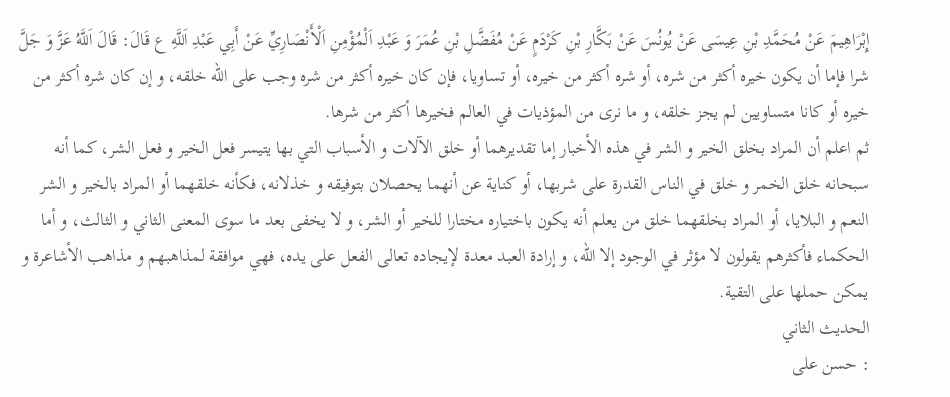إِبْرَاهِيمَ عَنْ مُحَمَّدِ بْنِ عِيسَى عَنْ يُونُسَ عَنْ بَكَّارِ بْنِ كَرْدَمٍ عَنْ مُفَضَّلِ بْنِ عُمَرَ وَ عَبْدِ اَلْمُؤْمِنِ اَلْأَنْصَارِيِّ عَنْ أَبِي عَبْدِ اَللَّهِ ع قَالَ: قَالَ اَللَّهُ عَزَّ وَ جَلَّ
شرا فإما أن يكون خيره أكثر من شره، أو شره أكثر من خيره، أو تساويا، فإن كان خيره أكثر من شره وجب على الله خلقه، و إن كان شره أكثر من خيره أو كانا متساويين لم يجز خلقه، و ما نرى من المؤذيات في العالم فخيرها أكثر من شرها.
ثم اعلم أن المراد بخلق الخير و الشر في هذه الأخبار إما تقديرهما أو خلق الآلات و الأسباب التي بها يتيسر فعل الخير و فعل الشر، كما أنه سبحانه خلق الخمر و خلق في الناس القدرة على شربها، أو كناية عن أنهما يحصلان بتوفيقه و خذلانه، فكأنه خلقهما أو المراد بالخير و الشر النعم و البلايا، أو المراد بخلقهما خلق من يعلم أنه يكون باختياره مختارا للخير أو الشر، و لا يخفى بعد ما سوى المعنى الثاني و الثالث، و أما الحكماء فأكثرهم يقولون لا مؤثر في الوجود إلا الله، و إرادة العبد معدة لإيجاده تعالى الفعل على يده، فهي موافقة لمذاهبهم و مذاهب الأشاعرة و يمكن حملها على التقية.
الحديث الثاني
: حسن على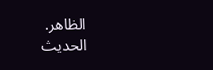الظاهر.
الحديث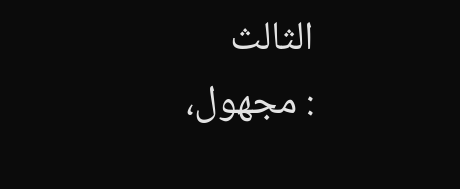الثالث
: مجهول،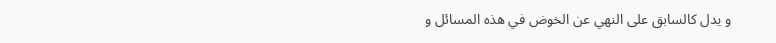و يدل كالسابق على النهي عن الخوض في هذه المسائل و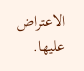الاعتراض عليها.